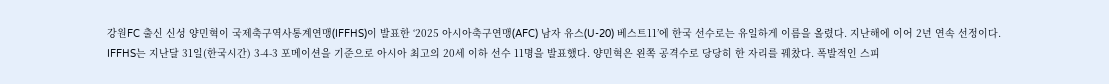강원FC 출신 신성 양민혁이 국제축구역사통계연맹(IFFHS)이 발표한 ‘2025 아시아축구연맹(AFC) 남자 유스(U-20) 베스트11’에 한국 선수로는 유일하게 이름을 올렸다. 지난해에 이어 2년 연속 선정이다.
IFFHS는 지난달 31일(한국시간) 3-4-3 포메이션을 기준으로 아시아 최고의 20세 이하 선수 11명을 발표했다. 양민혁은 왼쪽 공격수로 당당히 한 자리를 꿰찼다. 폭발적인 스피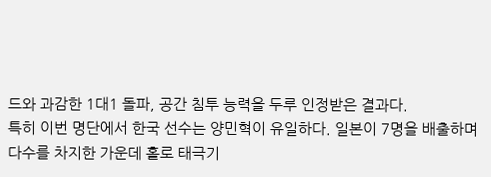드와 과감한 1대1 돌파, 공간 침투 능력을 두루 인정받은 결과다.
특히 이번 명단에서 한국 선수는 양민혁이 유일하다. 일본이 7명을 배출하며 다수를 차지한 가운데 홀로 태극기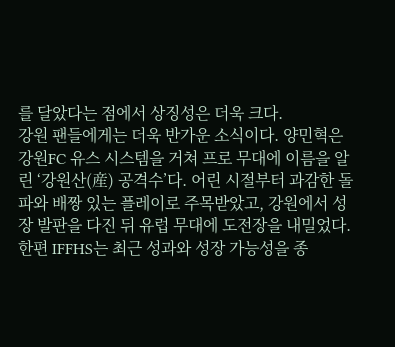를 달았다는 점에서 상징성은 더욱 크다.
강원 팬들에게는 더욱 반가운 소식이다. 양민혁은 강원FC 유스 시스템을 거쳐 프로 무대에 이름을 알린 ‘강원산(産) 공격수’다. 어린 시절부터 과감한 돌파와 배짱 있는 플레이로 주목받았고, 강원에서 성장 발판을 다진 뒤 유럽 무대에 도전장을 내밀었다.
한편 IFFHS는 최근 성과와 성장 가능성을 종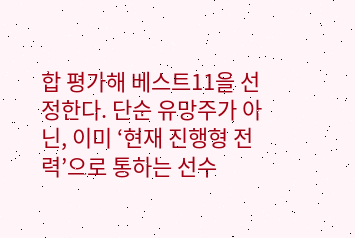합 평가해 베스트11을 선정한다. 단순 유망주가 아닌, 이미 ‘현재 진행형 전력’으로 통하는 선수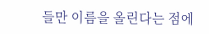들만 이름을 올린다는 점에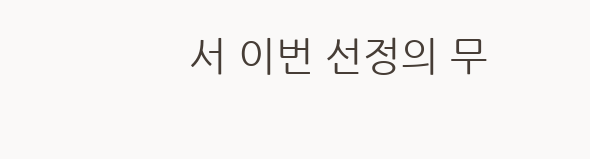서 이번 선정의 무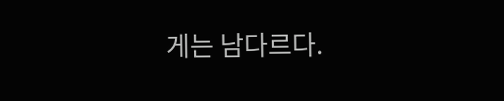게는 남다르다.